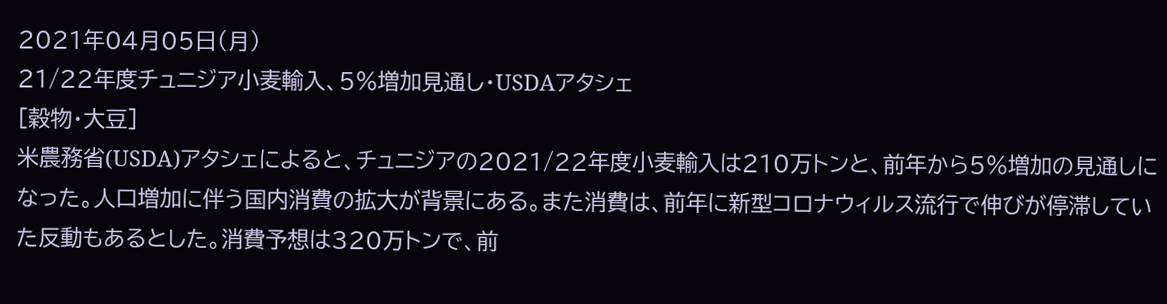2021年04月05日(月)
21/22年度チュニジア小麦輸入、5%増加見通し・USDAアタシェ
[穀物・大豆]
米農務省(USDA)アタシェによると、チュニジアの2021/22年度小麦輸入は210万トンと、前年から5%増加の見通しになった。人口増加に伴う国内消費の拡大が背景にある。また消費は、前年に新型コロナウィルス流行で伸びが停滞していた反動もあるとした。消費予想は320万トンで、前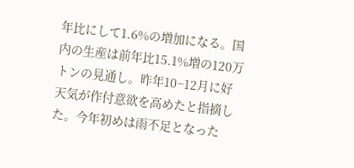年比にして1.6%の増加になる。国内の生産は前年比15.1%増の120万トンの見通し。昨年10−12月に好天気が作付意欲を高めたと指摘した。今年初めは雨不足となった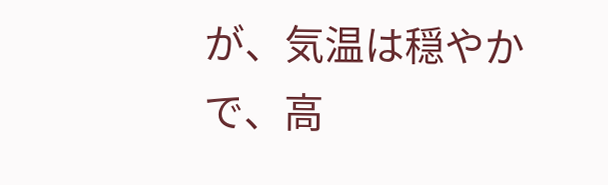が、気温は穏やかで、高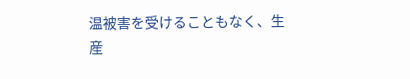温被害を受けることもなく、生産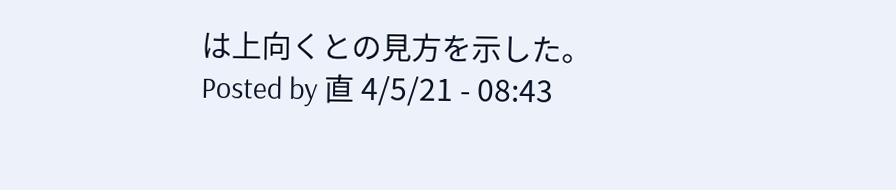は上向くとの見方を示した。
Posted by 直 4/5/21 - 08:43